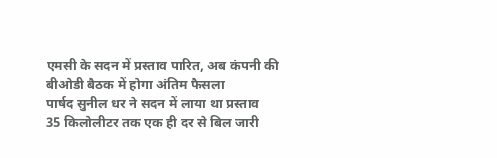एमसी के सदन में प्रस्ताव पारित, अब कंपनी की बीओडी बैठक में होगा अंतिम फैसला
पार्षद सुनील धर ने सदन में लाया था प्रस्ताव
35 किलोलीटर तक एक ही दर से बिल जारी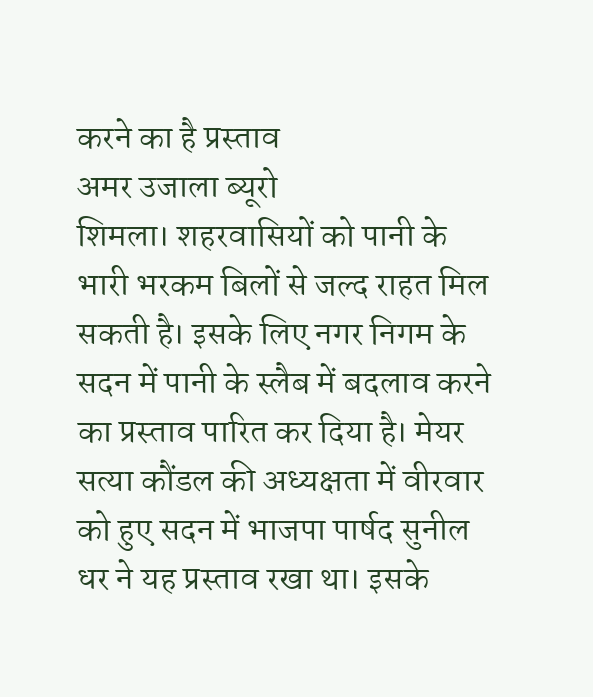करने का है प्रस्ताव
अमर उजाला ब्यूरो
शिमला। शहरवासियों को पानी के भारी भरकम बिलों से जल्द राहत मिल सकती है। इसके लिए नगर निगम के सदन में पानी के स्लैब में बदलाव करने का प्रस्ताव पारित कर दिया है। मेयर सत्या कौंडल की अध्यक्षता में वीरवार को हुए सदन में भाजपा पार्षद सुनील धर ने यह प्रस्ताव रखा था। इसके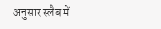अनुसार स्लैब में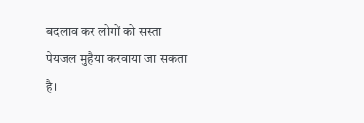बदलाव कर लोगों को सस्ता पेयजल मुहैया करवाया जा सकता है।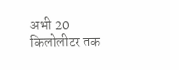अभी 20 किलोलीटर तक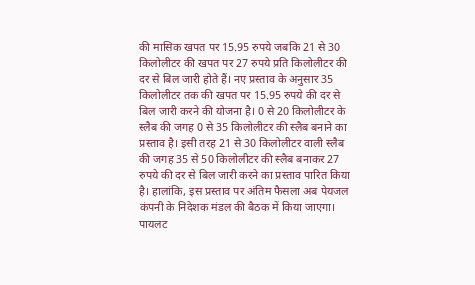की मासिक खपत पर 15.95 रुपये जबकि 21 से 30 किलोलीटर की खपत पर 27 रुपये प्रति किलोलीटर की दर से बिल जारी होते हैं। नए प्रस्ताव के अनुसार 35 किलोलीटर तक की खपत पर 15.95 रुपये की दर से बिल जारी करने की योजना है। 0 से 20 किलोलीटर के स्लैब की जगह 0 से 35 किलोलीटर की स्लैब बनाने का प्रस्ताव है। इसी तरह 21 से 30 किलोलीटर वाली स्लैब की जगह 35 से 50 किलोलीटर की स्लैब बनाकर 27 रुपये की दर से बिल जारी करने का प्रस्ताव पारित किया है। हालांकि, इस प्रस्ताव पर अंतिम फैसला अब पेयजल कंपनी के निदेशक मंडल की बैठक में किया जाएगा।
पायलट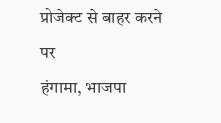प्रोजेक्ट से बाहर करने पर
हंगामा, भाजपा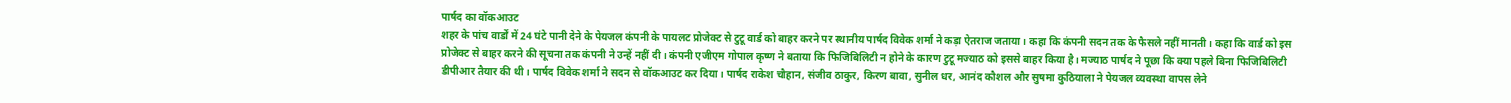पार्षद का वॉकआउट
शहर के पांच वार्डों में 24 घंटे पानी देने के पेयजल कंपनी के पायलट प्रोजेक्ट से टुटू वार्ड को बाहर करने पर स्थानीय पार्षद विवेक शर्मा ने कड़ा ऐतराज जताया। कहा कि कंपनी सदन तक के फैसले नहीं मानती। कहा कि वार्ड को इस प्रोजेक्ट से बाहर करने की सूचना तक कंपनी ने उन्हें नहीं दी। कंपनी एजीएम गोपाल कृष्ण ने बताया कि फिजिबिलिटी न होने के कारण टुटू मज्याठ को इससे बाहर किया है। मज्याठ पार्षद ने पूछा कि क्या पहले बिना फिजिबिलिटी डीपीआर तैयार की थी। पार्षद विवेक शर्मा ने सदन से वॉकआउट कर दिया। पार्षद राकेश चौहान, संजीव ठाकुर, किरण बावा, सुनील धर, आनंद कौशल और सुषमा कुठियाला ने पेयजल व्यवस्था वापस लेने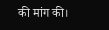की मांग की।